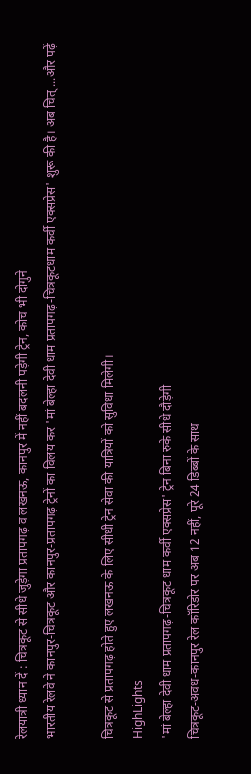रेलयात्री ध्यान दें : चित्रकूट से सीधे जुड़ेगा प्रतापगढ़ व लखनऊ, कानपुर में नहीं बदलनी पड़ेगी ट्रेन, कोच भी दोगुने
भारतीय रेलवे ने कानपुर-चित्रकूट और कानपुर-प्रतापगढ़ ट्रेनों का विलय कर 'मां बेल्हा देवी धाम प्रतापगढ़-चित्रकूटधाम कर्वी एक्सप्रेस' शुरू की है। अब चित् ...और पढ़ें

चित्रकूट से प्रतापगढ़ होते हुए लखनऊ के लिए सीधी ट्रेन सेवा की यात्रियों को सुविधा मिलेगी।
HighLights
'मां बेल्हा देवी धाम प्रतापगढ़-चित्रकूट धाम कर्वी एक्सप्रेस' ट्रेन बिना रुके सीधे दौड़ेगी
चित्रकूट-अवध-कानपुर रेल कॉरिडोर पर अब 12 नहीं, पूरे 24 डिब्बों के साथ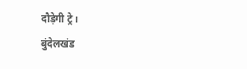दौड़ेगी ट्रे।
बुंदेलखंड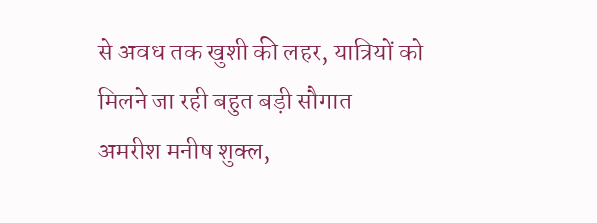से अवध तक खुशी की लहर, यात्रियों को मिलने जा रही बहुत बड़ी सौगात
अमरीश मनीष शुक्ल,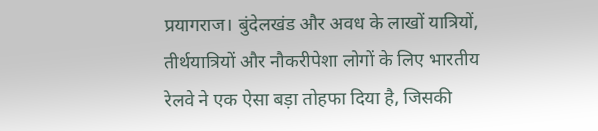प्रयागराज। बुंदेलखंड और अवध के लाखों यात्रियों, तीर्थयात्रियों और नौकरीपेशा लोगों के लिए भारतीय रेलवे ने एक ऐसा बड़ा तोहफा दिया है, जिसकी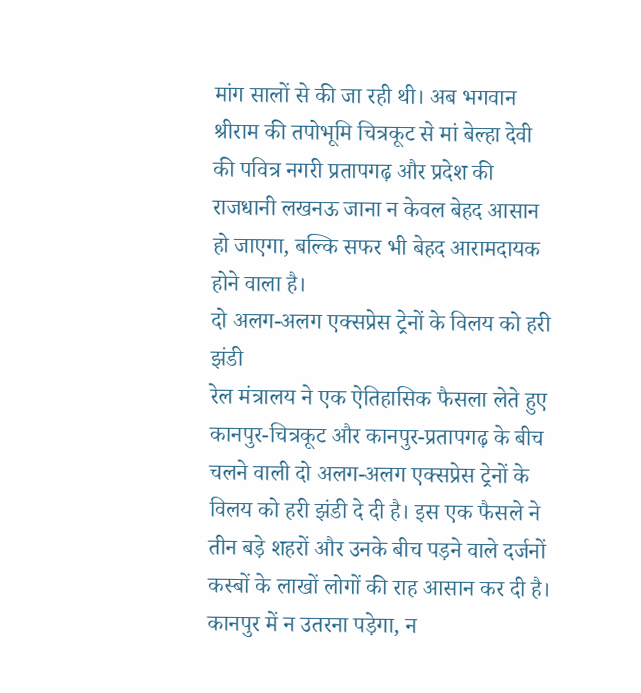मांग सालों से की जा रही थी। अब भगवान श्रीराम की तपोभूमि चित्रकूट से मां बेल्हा देवी की पवित्र नगरी प्रतापगढ़ और प्रदेश की राजधानी लखनऊ जाना न केवल बेहद आसान हो जाएगा, बल्कि सफर भी बेहद आरामदायक होने वाला है।
दो अलग-अलग एक्सप्रेस ट्रेनों के विलय को हरी झंडी
रेल मंत्रालय ने एक ऐतिहासिक फैसला लेते हुए कानपुर-चित्रकूट और कानपुर-प्रतापगढ़ के बीच चलने वाली दो अलग-अलग एक्सप्रेस ट्रेनों के विलय को हरी झंडी दे दी है। इस एक फैसले ने तीन बड़े शहरों और उनके बीच पड़ने वाले दर्जनों कस्बों के लाखों लोगों की राह आसान कर दी है।
कानपुर में न उतरना पड़ेगा, न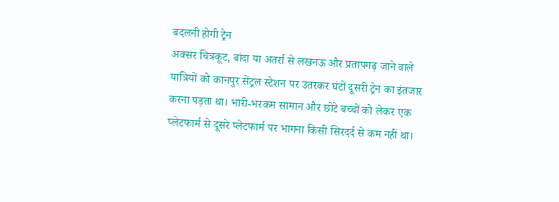बदलनी होगी ट्रेन
अक्सर चित्रकूट, बांदा या अतर्रा से लखनऊ और प्रतापगढ़ जाने वाले यात्रियों को कानपुर सेंट्रल स्टेशन पर उतरकर घंटों दूसरी ट्रेन का इंतजार करना पड़ता था। भारी-भरकम सामान और छोटे बच्चों को लेकर एक प्लेटफार्म से दूसरे प्लेटफार्म पर भागना किसी सिरदर्द से कम नहीं था।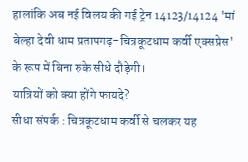हालांकि अब नई विलय की गई ट्रेन 14123/14124 'मां बेल्हा देवी धाम प्रतापगढ़-चित्रकूटधाम कर्वी एक्सप्रेस' के रूप में बिना रुके सीधे दौड़ेगी।
यात्रियों को क्या होंगे फायदे?
सीधा संपर्क : चित्रकूटधाम कर्वी से चलकर यह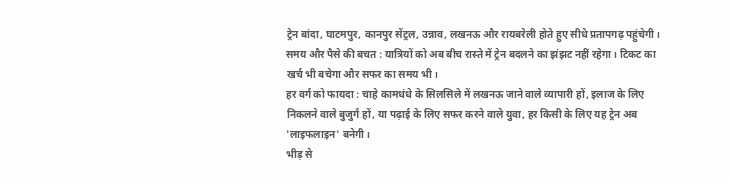ट्रेन बांदा, घाटमपुर, कानपुर सेंट्रल, उन्नाव, लखनऊ और रायबरेली होते हुए सीधे प्रतापगढ़ पहुंचेगी।
समय और पैसे की बचत : यात्रियों को अब बीच रास्ते में ट्रेन बदलने का झंझट नहीं रहेगा। टिकट का खर्च भी बचेगा और सफर का समय भी।
हर वर्ग को फायदा : चाहे कामधंधे के सिलसिले में लखनऊ जाने वाले व्यापारी हों, इलाज के लिए निकलने वाले बुजुर्ग हों, या पढ़ाई के लिए सफर करने वाले युवा, हर किसी के लिए यह ट्रेन अब 'लाइफलाइन' बनेगी।
भीड़ से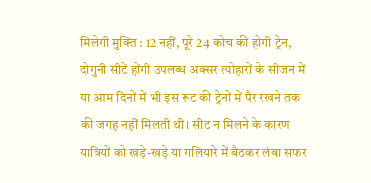मिलेगी मुक्ति : 12 नहीं, पूरे 24 कोच की होगी ट्रेन, दोगुनी सीटें होंगी उपलब्ध अक्सर त्योहारों के सीजन में या आम दिनों में भी इस रूट की ट्रेनों में पैर रखने तक की जगह नहीं मिलती थी। सीट न मिलने के कारण यात्रियों को खड़े-खड़े या गलियारे में बैठकर लंबा सफर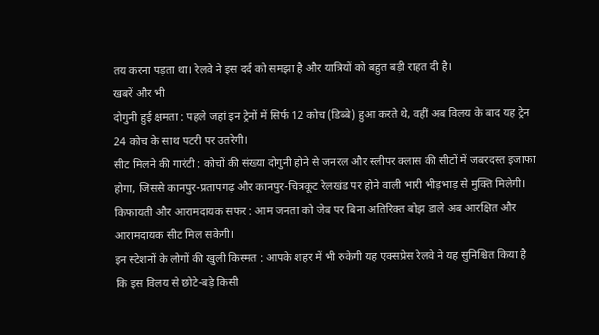तय करना पड़ता था। रेलवे ने इस दर्द को समझा है और यात्रियों को बहुत बड़ी राहत दी है।
खबरें और भी
दोगुनी हुई क्षमता : पहले जहां इन ट्रेनों में सिर्फ 12 कोच (डिब्बे) हुआ करते थे, वहीं अब विलय के बाद यह ट्रेन 24 कोच के साथ पटरी पर उतरेगी।
सीट मिलने की गारंटी : कोचों की संख्या दोगुनी होने से जनरल और स्लीपर क्लास की सीटों में जबरदस्त इजाफा होगा, जिससे कानपुर-प्रतापगढ़ और कानपुर-चित्रकूट रेलखंड पर होने वाली भारी भीड़भाड़ से मुक्ति मिलेगी।
किफायती और आरामदायक सफर : आम जनता को जेब पर बिना अतिरिक्त बोझ डाले अब आरक्षित और आरामदायक सीट मिल सकेगी।
इन स्टेशनों के लोगों की खुली किस्मत : आपके शहर में भी रुकेगी यह एक्सप्रेस रेलवे ने यह सुनिश्चित किया है कि इस विलय से छोटे-बड़े किसी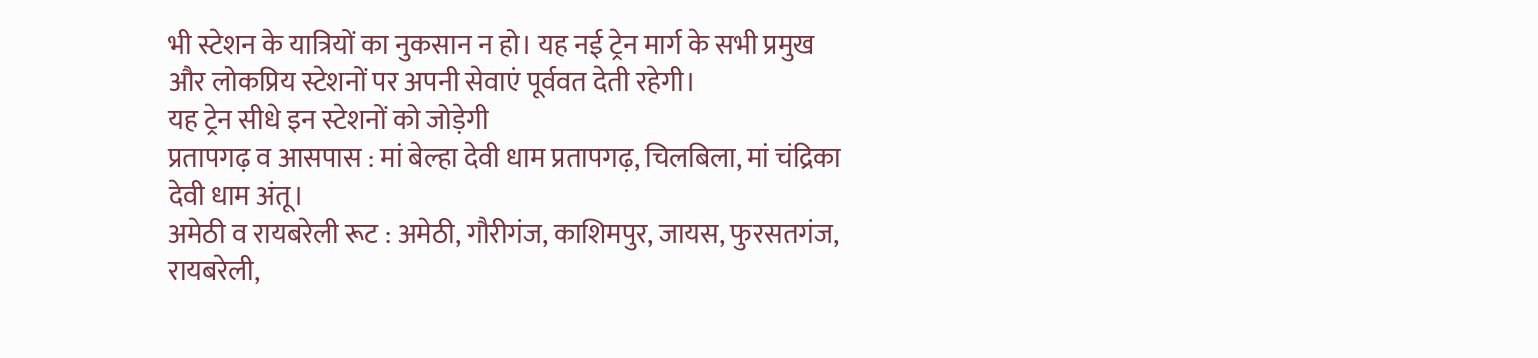भी स्टेशन के यात्रियों का नुकसान न हो। यह नई ट्रेन मार्ग के सभी प्रमुख और लोकप्रिय स्टेशनों पर अपनी सेवाएं पूर्ववत देती रहेगी।
यह ट्रेन सीधे इन स्टेशनों को जोड़ेगी
प्रतापगढ़ व आसपास : मां बेल्हा देवी धाम प्रतापगढ़, चिलबिला, मां चंद्रिका देवी धाम अंतू।
अमेठी व रायबरेली रूट : अमेठी, गौरीगंज, काशिमपुर, जायस, फुरसतगंज, रायबरेली,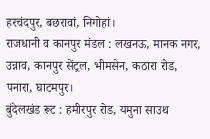हरचंदपुर, बछरावां, निगोहां।
राजधानी व कानपुर मंडल : लखनऊ, मानक नगर, उन्नाव, कानपुर सेंट्रल, भीमसेन, कठारा रोड, पनारा, घाटमपुर।
बुंदेलखंड रूट : हमीरपुर रोड, यमुना साउथ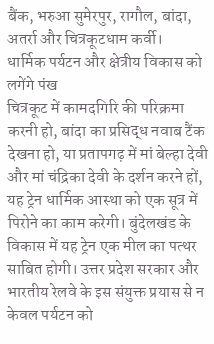बैंक, भरुआ सुमेरपुर, रागौल, बांदा, अतर्रा और चित्रकूटधाम कर्वी।
धार्मिक पर्यटन और क्षेत्रीय विकास को लगेंगे पंख
चित्रकूट में कामदगिरि की परिक्रमा करनी हो, बांदा का प्रसिद्ध नवाब टैंक देखना हो, या प्रतापगढ़ में मां बेल्हा देवी और मां चंद्रिका देवी के दर्शन करने हों, यह ट्रेन धार्मिक आस्था को एक सूत्र में पिरोने का काम करेगी। बुंदेलखंड के विकास में यह ट्रेन एक मील का पत्थर साबित होगी। उत्तर प्रदेश सरकार और भारतीय रेलवे के इस संयुक्त प्रयास से न केवल पर्यटन को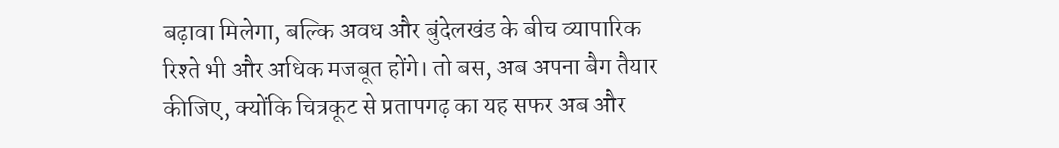बढ़ावा मिलेगा, बल्कि अवध और बुंदेलखंड के बीच व्यापारिक रिश्ते भी और अधिक मजबूत होंगे। तो बस, अब अपना बैग तैयार कीजिए, क्योंकि चित्रकूट से प्रतापगढ़ का यह सफर अब और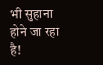भी सुहाना होने जा रहा है!